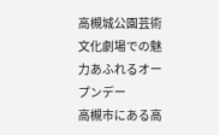高槻城公園芸術文化劇場での魅力あふれるオープンデー
高槻市にある高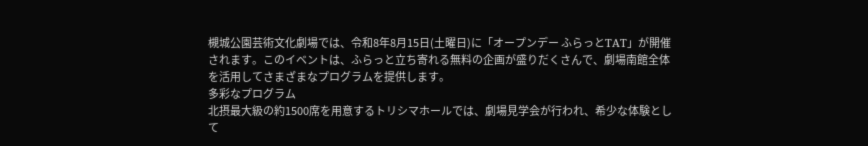槻城公園芸術文化劇場では、令和8年8月15日(土曜日)に「オープンデー ふらっとTAT」が開催されます。このイベントは、ふらっと立ち寄れる無料の企画が盛りだくさんで、劇場南館全体を活用してさまざまなプログラムを提供します。
多彩なプログラム
北摂最大級の約1500席を用意するトリシマホールでは、劇場見学会が行われ、希少な体験として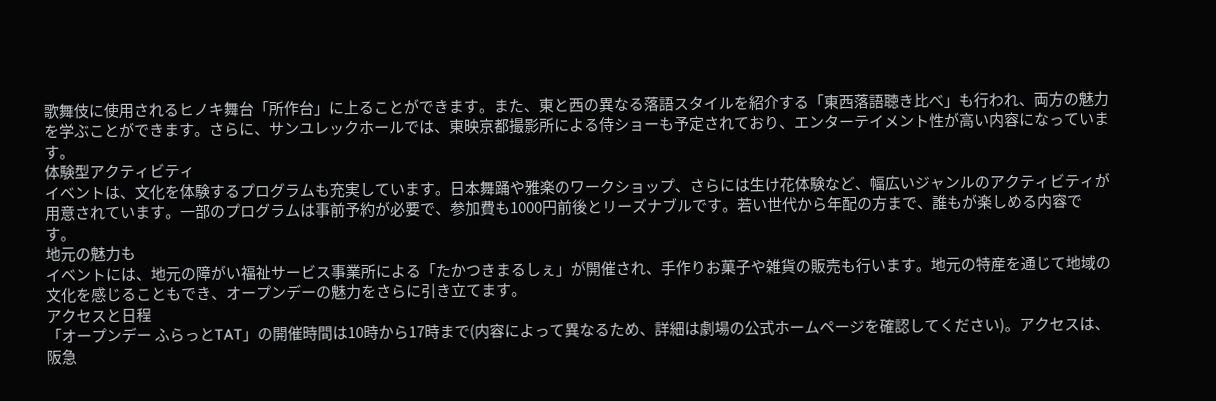歌舞伎に使用されるヒノキ舞台「所作台」に上ることができます。また、東と西の異なる落語スタイルを紹介する「東西落語聴き比べ」も行われ、両方の魅力を学ぶことができます。さらに、サンユレックホールでは、東映京都撮影所による侍ショーも予定されており、エンターテイメント性が高い内容になっています。
体験型アクティビティ
イベントは、文化を体験するプログラムも充実しています。日本舞踊や雅楽のワークショップ、さらには生け花体験など、幅広いジャンルのアクティビティが用意されています。一部のプログラムは事前予約が必要で、参加費も1000円前後とリーズナブルです。若い世代から年配の方まで、誰もが楽しめる内容です。
地元の魅力も
イベントには、地元の障がい福祉サービス事業所による「たかつきまるしぇ」が開催され、手作りお菓子や雑貨の販売も行います。地元の特産を通じて地域の文化を感じることもでき、オープンデーの魅力をさらに引き立てます。
アクセスと日程
「オープンデー ふらっとTAT」の開催時間は10時から17時まで(内容によって異なるため、詳細は劇場の公式ホームページを確認してください)。アクセスは、阪急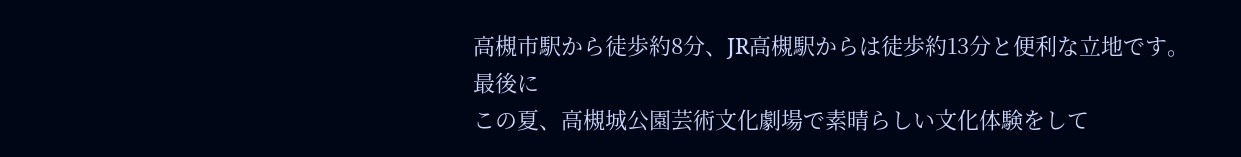高槻市駅から徒歩約8分、JR高槻駅からは徒歩約13分と便利な立地です。
最後に
この夏、高槻城公園芸術文化劇場で素晴らしい文化体験をして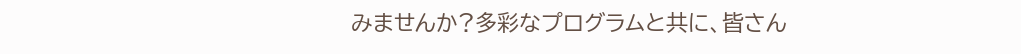みませんか?多彩なプログラムと共に、皆さん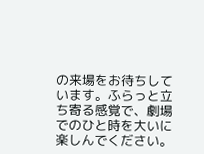の来場をお待ちしています。ふらっと立ち寄る感覚で、劇場でのひと時を大いに楽しんでください。